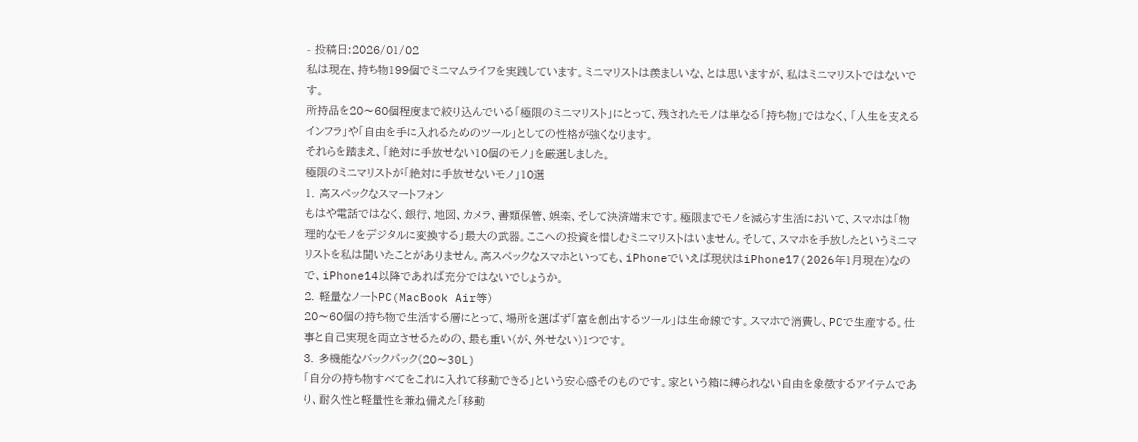- 投稿日:2026/01/02
私は現在、持ち物199個でミニマムライフを実践しています。ミニマリストは羨ましいな、とは思いますが、私はミニマリストではないです。
所持品を20〜60個程度まで絞り込んでいる「極限のミニマリスト」にとって、残されたモノは単なる「持ち物」ではなく、「人生を支えるインフラ」や「自由を手に入れるためのツール」としての性格が強くなります。
それらを踏まえ、「絶対に手放せない10個のモノ」を厳選しました。
極限のミニマリストが「絶対に手放せないモノ」10選
1. 高スペックなスマートフォン
もはや電話ではなく、銀行、地図、カメラ、書類保管、娯楽、そして決済端末です。極限までモノを減らす生活において、スマホは「物理的なモノをデジタルに変換する」最大の武器。ここへの投資を惜しむミニマリストはいません。そして、スマホを手放したというミニマリストを私は聞いたことがありません。高スペックなスマホといっても、iPhoneでいえば現状はiPhone17(2026年1月現在)なので、iPhone14以降であれば充分ではないでしょうか。
2. 軽量なノートPC(MacBook Air等)
20〜60個の持ち物で生活する層にとって、場所を選ばず「富を創出するツール」は生命線です。スマホで消費し、PCで生産する。仕事と自己実現を両立させるための、最も重い(が、外せない)1つです。
3. 多機能なバックパック(20〜30L)
「自分の持ち物すべてをこれに入れて移動できる」という安心感そのものです。家という箱に縛られない自由を象徴するアイテムであり、耐久性と軽量性を兼ね備えた「移動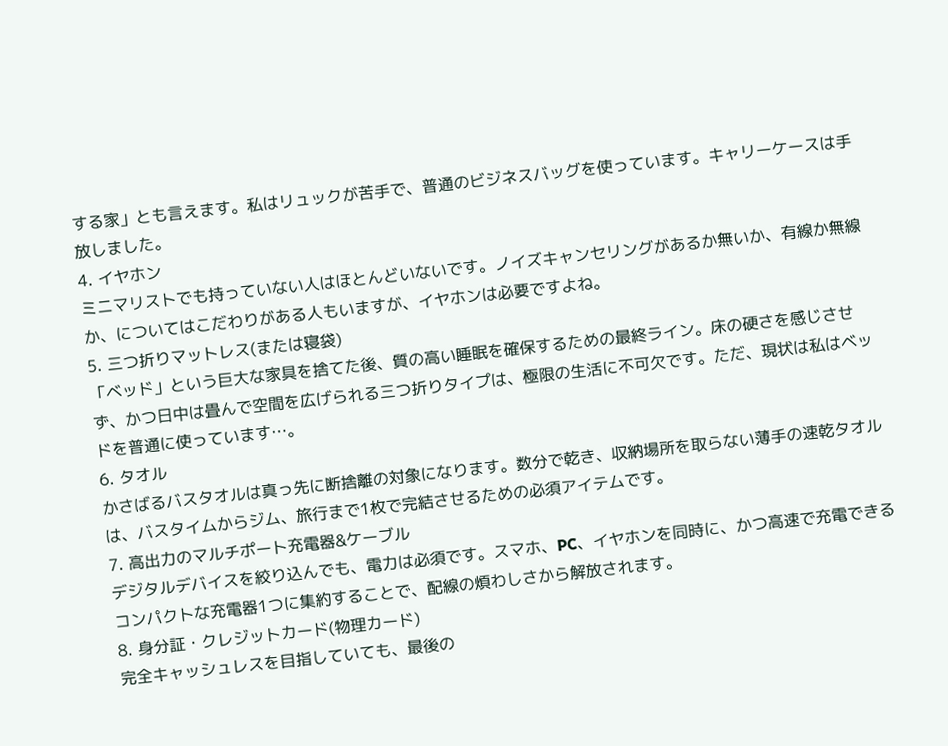する家」とも言えます。私はリュックが苦手で、普通のビジネスバッグを使っています。キャリーケースは手放しました。
4. イヤホン
ミニマリストでも持っていない人はほとんどいないです。ノイズキャンセリングがあるか無いか、有線か無線か、についてはこだわりがある人もいますが、イヤホンは必要ですよね。
5. 三つ折りマットレス(または寝袋)
「ベッド」という巨大な家具を捨てた後、質の高い睡眠を確保するための最終ライン。床の硬さを感じさせず、かつ日中は畳んで空間を広げられる三つ折りタイプは、極限の生活に不可欠です。ただ、現状は私はベッドを普通に使っています…。
6. タオル
かさばるバスタオルは真っ先に断捨離の対象になります。数分で乾き、収納場所を取らない薄手の速乾タオルは、バスタイムからジム、旅行まで1枚で完結させるための必須アイテムです。
7. 高出力のマルチポート充電器&ケーブル
デジタルデバイスを絞り込んでも、電力は必須です。スマホ、PC、イヤホンを同時に、かつ高速で充電できるコンパクトな充電器1つに集約することで、配線の煩わしさから解放されます。
8. 身分証・クレジットカード(物理カード)
完全キャッシュレスを目指していても、最後の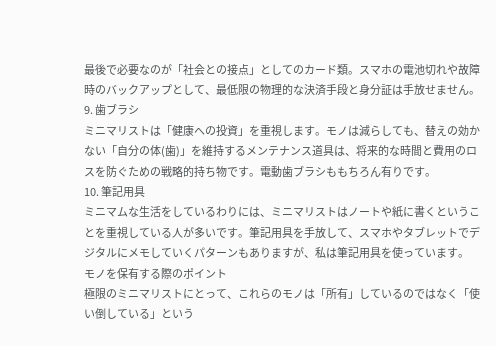最後で必要なのが「社会との接点」としてのカード類。スマホの電池切れや故障時のバックアップとして、最低限の物理的な決済手段と身分証は手放せません。
9. 歯ブラシ
ミニマリストは「健康への投資」を重視します。モノは減らしても、替えの効かない「自分の体(歯)」を維持するメンテナンス道具は、将来的な時間と費用のロスを防ぐための戦略的持ち物です。電動歯ブラシももちろん有りです。
10. 筆記用具
ミニマムな生活をしているわりには、ミニマリストはノートや紙に書くということを重視している人が多いです。筆記用具を手放して、スマホやタブレットでデジタルにメモしていくパターンもありますが、私は筆記用具を使っています。
モノを保有する際のポイント
極限のミニマリストにとって、これらのモノは「所有」しているのではなく「使い倒している」という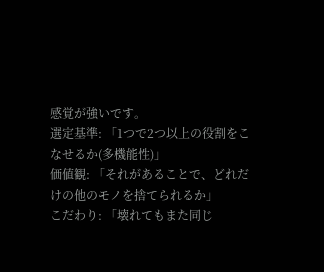感覚が強いです。
選定基準: 「1つで2つ以上の役割をこなせるか(多機能性)」
価値観: 「それがあることで、どれだけの他のモノを捨てられるか」
こだわり: 「壊れてもまた同じ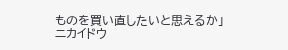ものを買い直したいと思えるか」
ニカイドウ